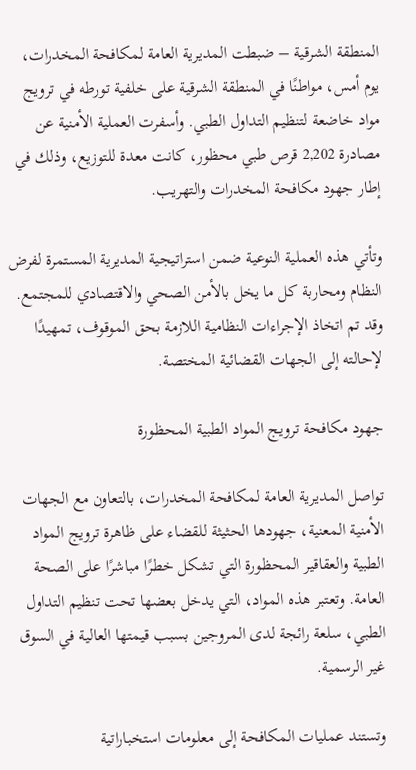المنطقة الشرقية – ضبطت المديرية العامة لمكافحة المخدرات، يوم أمس، مواطنًا في المنطقة الشرقية على خلفية تورطه في ترويج مواد خاضعة لتنظيم التداول الطبي. وأسفرت العملية الأمنية عن مصادرة 2,202 قرص طبي محظور، كانت معدة للتوزيع، وذلك في إطار جهود مكافحة المخدرات والتهريب.

وتأتي هذه العملية النوعية ضمن استراتيجية المديرية المستمرة لفرض النظام ومحاربة كل ما يخل بالأمن الصحي والاقتصادي للمجتمع. وقد تم اتخاذ الإجراءات النظامية اللازمة بحق الموقوف، تمهيدًا لإحالته إلى الجهات القضائية المختصة.

جهود مكافحة ترويج المواد الطبية المحظورة

تواصل المديرية العامة لمكافحة المخدرات، بالتعاون مع الجهات الأمنية المعنية، جهودها الحثيثة للقضاء على ظاهرة ترويج المواد الطبية والعقاقير المحظورة التي تشكل خطرًا مباشرًا على الصحة العامة. وتعتبر هذه المواد، التي يدخل بعضها تحت تنظيم التداول الطبي، سلعة رائجة لدى المروجين بسبب قيمتها العالية في السوق غير الرسمية.

وتستند عمليات المكافحة إلى معلومات استخباراتية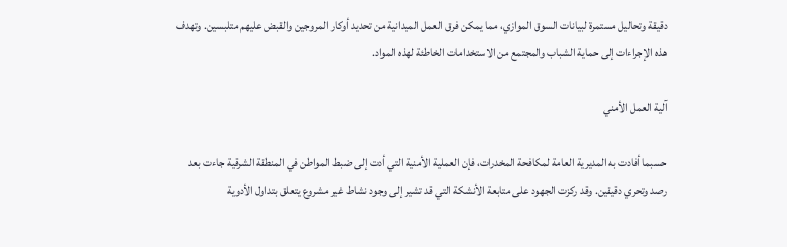دقيقة وتحاليل مستمرة لبيانات السوق الموازي، مما يمكن فرق العمل الميدانية من تحديد أوكار المروجين والقبض عليهم متلبسين. وتهدف هذه الإجراءات إلى حماية الشباب والمجتمع من الاستخدامات الخاطئة لهذه المواد.

آلية العمل الأمني

حسبما أفادت به المديرية العامة لمكافحة المخدرات، فإن العملية الأمنية التي أدت إلى ضبط المواطن في المنطقة الشرقية جاءت بعد رصد وتحري دقيقين. وقد ركزت الجهود على متابعة الأنشكة التي قد تشير إلى وجود نشاط غير مشروع يتعلق بتداول الأدوية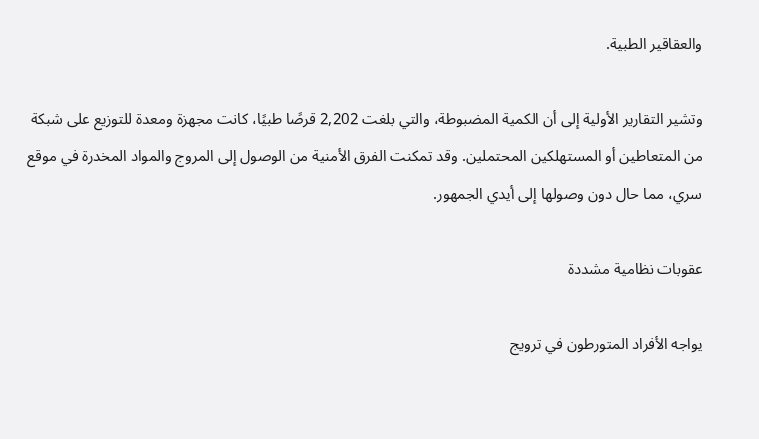والعقاقير الطبية.

وتشير التقارير الأولية إلى أن الكمية المضبوطة، والتي بلغت 2,202 قرصًا طبيًا، كانت مجهزة ومعدة للتوزيع على شبكة من المتعاطين أو المستهلكين المحتملين. وقد تمكنت الفرق الأمنية من الوصول إلى المروج والمواد المخدرة في موقع سري، مما حال دون وصولها إلى أيدي الجمهور.

عقوبات نظامية مشددة

يواجه الأفراد المتورطون في ترويج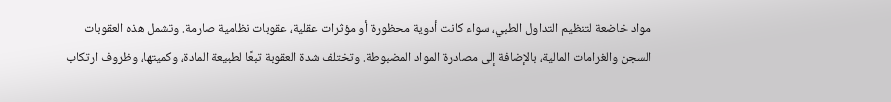مواد خاضعة لتنظيم التداول الطبي، سواء كانت أدوية محظورة أو مؤثرات عقلية، عقوبات نظامية صارمة. وتشمل هذه العقوبات السجن والغرامات المالية، بالإضافة إلى مصادرة المواد المضبوطة. وتختلف شدة العقوبة تبعًا لطبيعة المادة، وكميتها، وظروف ارتكاب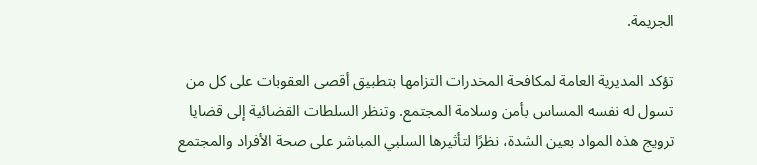الجريمة.

تؤكد المديرية العامة لمكافحة المخدرات التزامها بتطبيق أقصى العقوبات على كل من تسول له نفسه المساس بأمن وسلامة المجتمع. وتنظر السلطات القضائية إلى قضايا ترويج هذه المواد بعين الشدة، نظرًا لتأثيرها السلبي المباشر على صحة الأفراد والمجتمع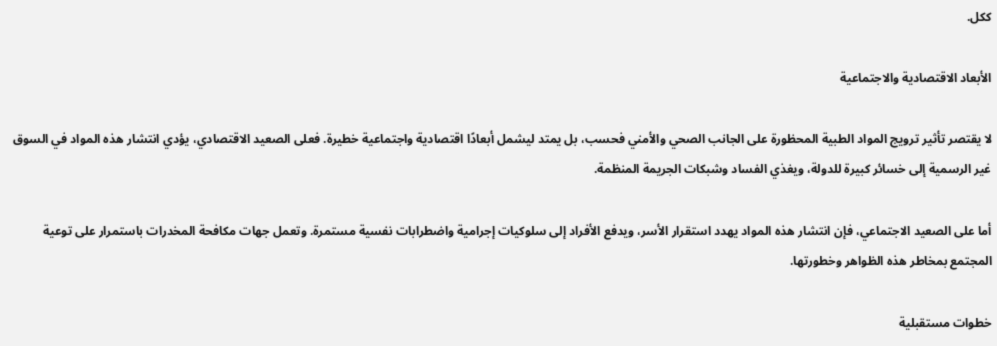ككل.

الأبعاد الاقتصادية والاجتماعية

لا يقتصر تأثير ترويج المواد الطبية المحظورة على الجانب الصحي والأمني فحسب، بل يمتد ليشمل أبعادًا اقتصادية واجتماعية خطيرة. فعلى الصعيد الاقتصادي، يؤدي انتشار هذه المواد في السوق غير الرسمية إلى خسائر كبيرة للدولة، ويغذي الفساد وشبكات الجريمة المنظمة.

أما على الصعيد الاجتماعي، فإن انتشار هذه المواد يهدد استقرار الأسر، ويدفع الأفراد إلى سلوكيات إجرامية واضطرابات نفسية مستمرة. وتعمل جهات مكافحة المخدرات باستمرار على توعية المجتمع بمخاطر هذه الظواهر وخطورتها.

خطوات مستقبلية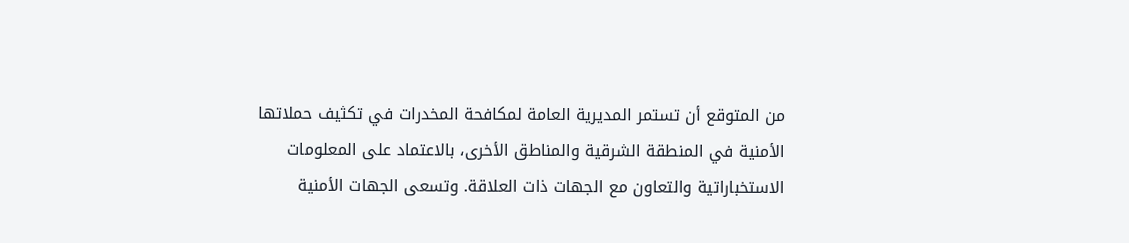من المتوقع أن تستمر المديرية العامة لمكافحة المخدرات في تكثيف حملاتها الأمنية في المنطقة الشرقية والمناطق الأخرى، بالاعتماد على المعلومات الاستخباراتية والتعاون مع الجهات ذات العلاقة. وتسعى الجهات الأمنية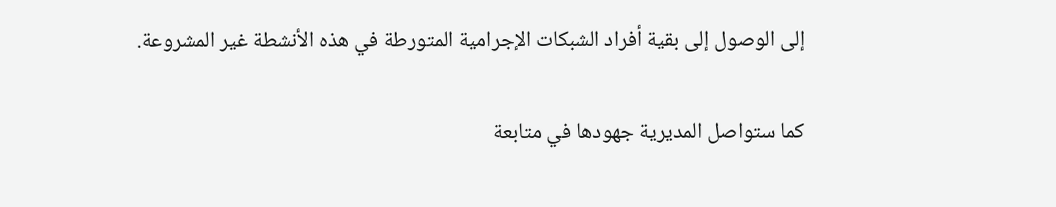إلى الوصول إلى بقية أفراد الشبكات الإجرامية المتورطة في هذه الأنشطة غير المشروعة.

كما ستواصل المديرية جهودها في متابعة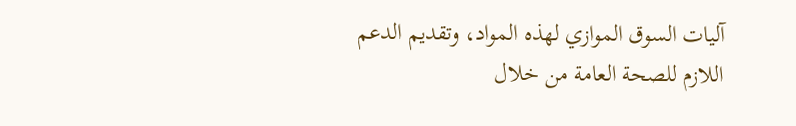آليات السوق الموازي لهذه المواد، وتقديم الدعم اللازم للصحة العامة من خلال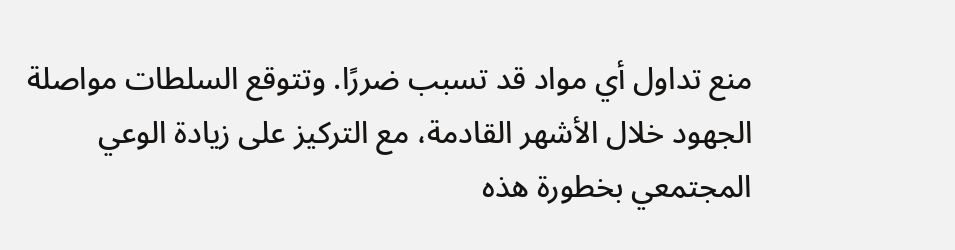منع تداول أي مواد قد تسبب ضررًا. وتتوقع السلطات مواصلة الجهود خلال الأشهر القادمة، مع التركيز على زيادة الوعي المجتمعي بخطورة هذه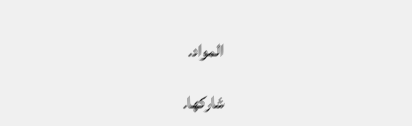المواد.

شاركها.